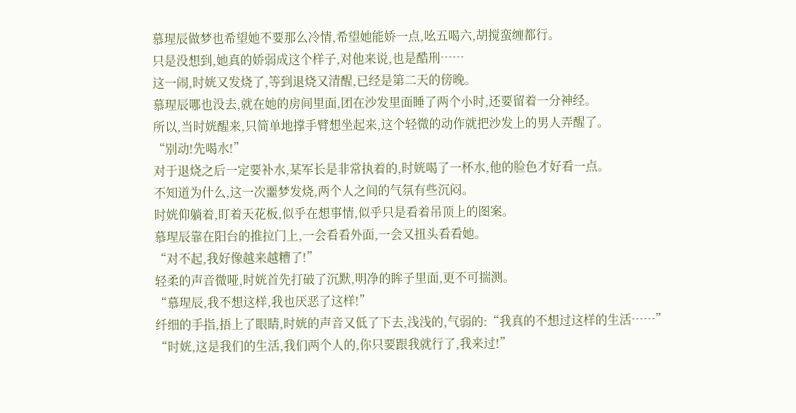慕瑆辰做梦也希望她不要那么冷情,希望她能娇一点,吆五喝六,胡搅蛮缠都行。
只是没想到,她真的娇弱成这个样子,对他来说,也是酷刑……
这一闹,时姯又发烧了,等到退烧又清醒,已经是第二天的傍晚。
慕瑆辰哪也没去,就在她的房间里面,团在沙发里面睡了两个小时,还要留着一分神经。
所以,当时姯醒来,只简单地撑手臂想坐起来,这个轻微的动作就把沙发上的男人弄醒了。
“别动!先喝水!”
对于退烧之后一定要补水,某军长是非常执着的,时姯喝了一杯水,他的脸色才好看一点。
不知道为什么,这一次噩梦发烧,两个人之间的气氛有些沉闷。
时姯仰躺着,盯着天花板,似乎在想事情,似乎只是看着吊顶上的图案。
慕瑆辰靠在阳台的推拉门上,一会看看外面,一会又扭头看看她。
“对不起,我好像越来越糟了!”
轻柔的声音微哑,时姯首先打破了沉默,明净的眸子里面,更不可揣测。
“慕瑆辰,我不想这样,我也厌恶了这样!”
纤细的手指,捂上了眼睛,时姯的声音又低了下去,浅浅的,气弱的:“我真的不想过这样的生活……”
“时姯,这是我们的生活,我们两个人的,你只要跟我就行了,我来过!”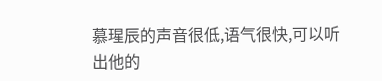慕瑆辰的声音很低,语气很快,可以听出他的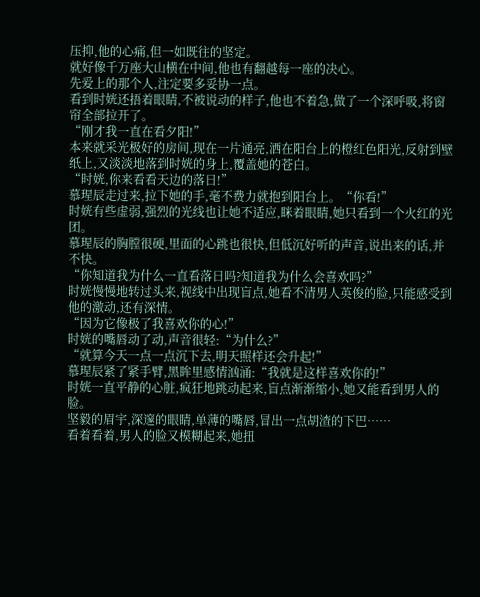压抑,他的心痛,但一如既往的坚定。
就好像千万座大山横在中间,他也有翻越每一座的决心。
先爱上的那个人,注定要多妥协一点。
看到时姯还捂着眼睛,不被说动的样子,他也不着急,做了一个深呼吸,将窗帘全部拉开了。
“刚才我一直在看夕阳!”
本来就采光极好的房间,现在一片通亮,洒在阳台上的橙红色阳光,反射到壁纸上,又淡淡地落到时姯的身上,覆盖她的苍白。
“时姯,你来看看天边的落日!”
慕瑆辰走过来,拉下她的手,毫不费力就抱到阳台上。“你看!”
时姯有些虚弱,强烈的光线也让她不适应,眯着眼睛,她只看到一个火红的光团。
慕瑆辰的胸膛很硬,里面的心跳也很快,但低沉好听的声音,说出来的话,并不快。
“你知道我为什么一直看落日吗?知道我为什么会喜欢吗?”
时姯慢慢地转过头来,视线中出现盲点,她看不清男人英俊的脸,只能感受到他的激动,还有深情。
“因为它像极了我喜欢你的心!”
时姯的嘴唇动了动,声音很轻:“为什么?”
“就算今天一点一点沉下去,明天照样还会升起!”
慕瑆辰紧了紧手臂,黑眸里感情汹涌:“我就是这样喜欢你的!”
时姯一直平静的心脏,疯狂地跳动起来,盲点渐渐缩小,她又能看到男人的脸。
坚毅的眉宇,深邃的眼睛,单薄的嘴唇,冒出一点胡渣的下巴……
看着看着,男人的脸又模糊起来,她扭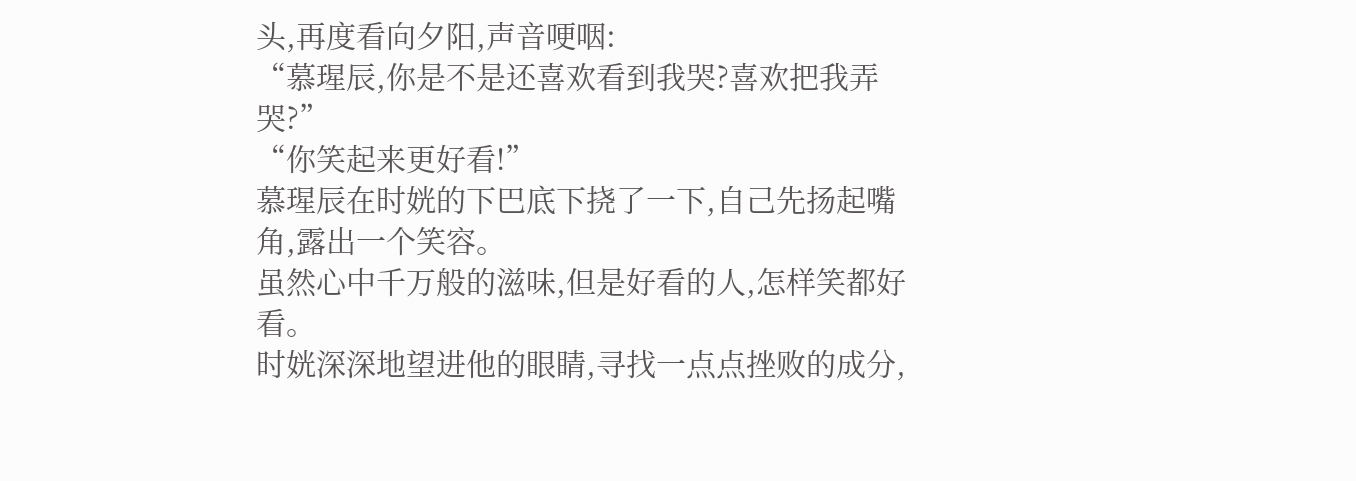头,再度看向夕阳,声音哽咽:
“慕瑆辰,你是不是还喜欢看到我哭?喜欢把我弄哭?”
“你笑起来更好看!”
慕瑆辰在时姯的下巴底下挠了一下,自己先扬起嘴角,露出一个笑容。
虽然心中千万般的滋味,但是好看的人,怎样笑都好看。
时姯深深地望进他的眼睛,寻找一点点挫败的成分,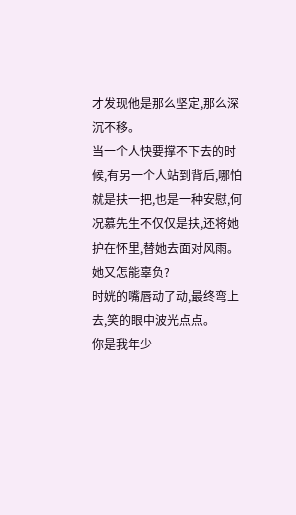才发现他是那么坚定,那么深沉不移。
当一个人快要撑不下去的时候,有另一个人站到背后,哪怕就是扶一把,也是一种安慰,何况慕先生不仅仅是扶,还将她护在怀里,替她去面对风雨。
她又怎能辜负?
时姯的嘴唇动了动,最终弯上去,笑的眼中波光点点。
你是我年少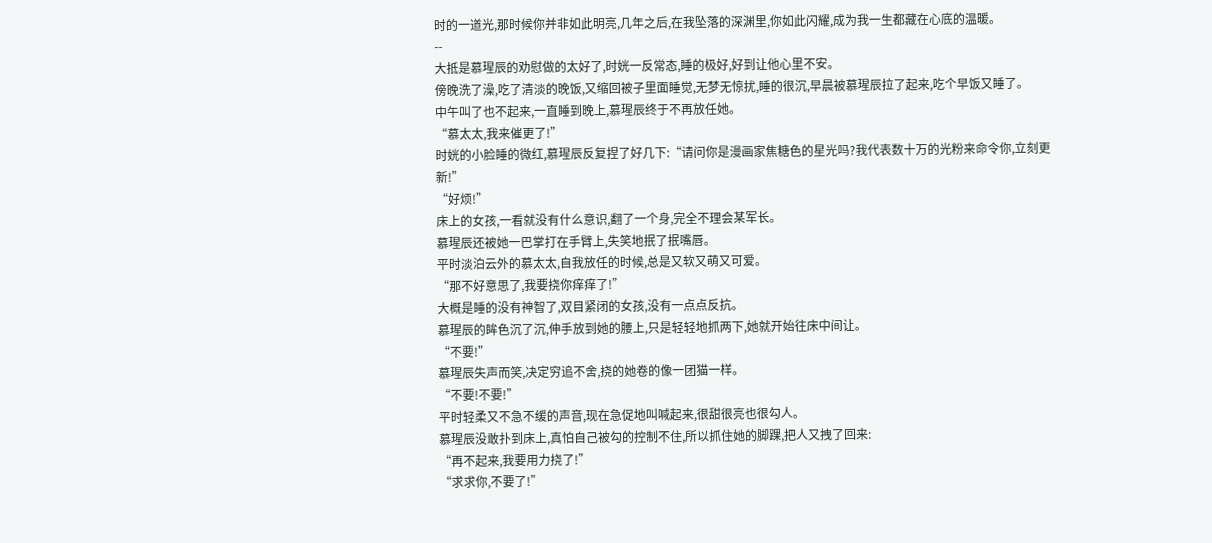时的一道光,那时候你并非如此明亮,几年之后,在我坠落的深渊里,你如此闪耀,成为我一生都藏在心底的温暖。
--
大抵是慕瑆辰的劝慰做的太好了,时姯一反常态,睡的极好,好到让他心里不安。
傍晚洗了澡,吃了清淡的晚饭,又缩回被子里面睡觉,无梦无惊扰,睡的很沉,早晨被慕瑆辰拉了起来,吃个早饭又睡了。
中午叫了也不起来,一直睡到晚上,慕瑆辰终于不再放任她。
“慕太太,我来催更了!”
时姯的小脸睡的微红,慕瑆辰反复捏了好几下:“请问你是漫画家焦糖色的星光吗?我代表数十万的光粉来命令你,立刻更新!”
“好烦!”
床上的女孩,一看就没有什么意识,翻了一个身,完全不理会某军长。
慕瑆辰还被她一巴掌打在手臂上,失笑地抿了抿嘴唇。
平时淡泊云外的慕太太,自我放任的时候,总是又软又萌又可爱。
“那不好意思了,我要挠你痒痒了!”
大概是睡的没有神智了,双目紧闭的女孩,没有一点点反抗。
慕瑆辰的眸色沉了沉,伸手放到她的腰上,只是轻轻地抓两下,她就开始往床中间让。
“不要!”
慕瑆辰失声而笑,决定穷追不舍,挠的她卷的像一团猫一样。
“不要!不要!”
平时轻柔又不急不缓的声音,现在急促地叫喊起来,很甜很亮也很勾人。
慕瑆辰没敢扑到床上,真怕自己被勾的控制不住,所以抓住她的脚踝,把人又拽了回来:
“再不起来,我要用力挠了!”
“求求你,不要了!”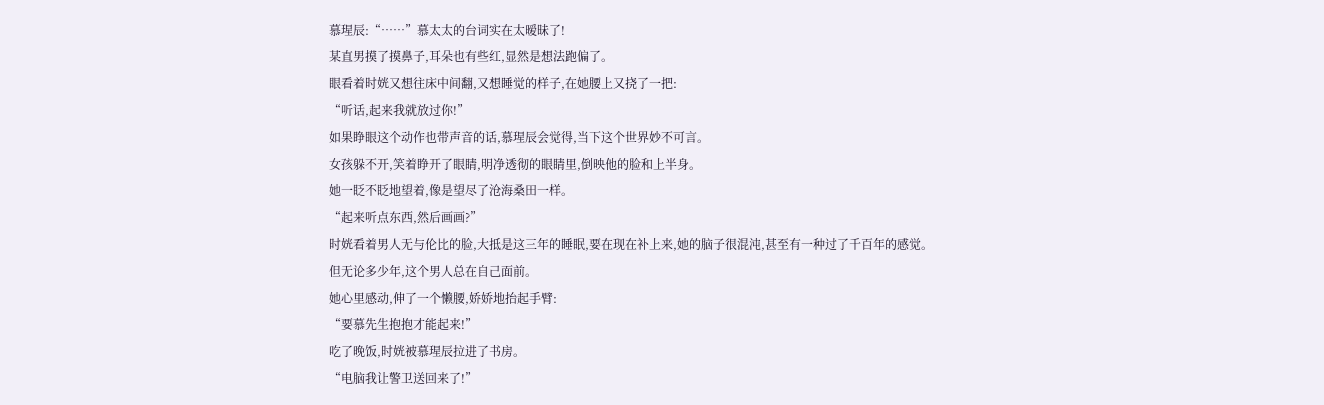慕瑆辰:“……”慕太太的台词实在太暧昧了!
某直男摸了摸鼻子,耳朵也有些红,显然是想法跑偏了。
眼看着时姯又想往床中间翻,又想睡觉的样子,在她腰上又挠了一把:
“听话,起来我就放过你!”
如果睁眼这个动作也带声音的话,慕瑆辰会觉得,当下这个世界妙不可言。
女孩躲不开,笑着睁开了眼睛,明净透彻的眼睛里,倒映他的脸和上半身。
她一眨不眨地望着,像是望尽了沧海桑田一样。
“起来听点东西,然后画画?”
时姯看着男人无与伦比的脸,大抵是这三年的睡眠,要在现在补上来,她的脑子很混沌,甚至有一种过了千百年的感觉。
但无论多少年,这个男人总在自己面前。
她心里感动,伸了一个懒腰,娇娇地抬起手臂:
“要慕先生抱抱才能起来!”
吃了晚饭,时姯被慕瑆辰拉进了书房。
“电脑我让警卫送回来了!”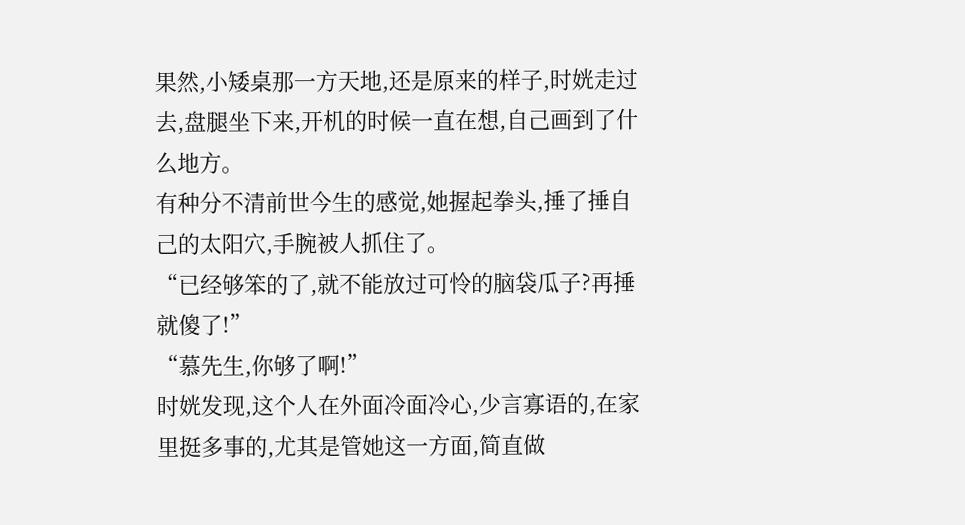果然,小矮桌那一方天地,还是原来的样子,时姯走过去,盘腿坐下来,开机的时候一直在想,自己画到了什么地方。
有种分不清前世今生的感觉,她握起拳头,捶了捶自己的太阳穴,手腕被人抓住了。
“已经够笨的了,就不能放过可怜的脑袋瓜子?再捶就傻了!”
“慕先生,你够了啊!”
时姯发现,这个人在外面冷面冷心,少言寡语的,在家里挺多事的,尤其是管她这一方面,简直做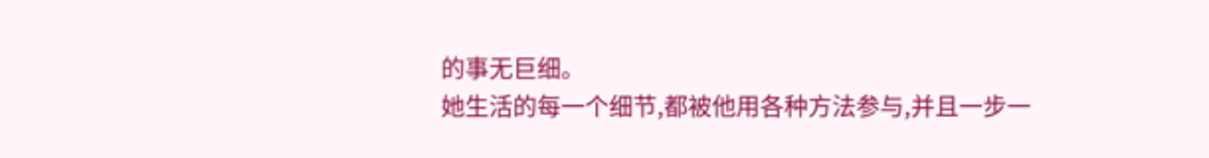的事无巨细。
她生活的每一个细节,都被他用各种方法参与,并且一步一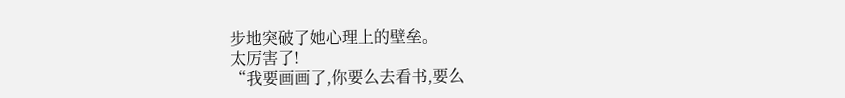步地突破了她心理上的壁垒。
太厉害了!
“我要画画了,你要么去看书,要么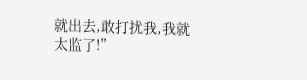就出去,敢打扰我,我就太监了!”